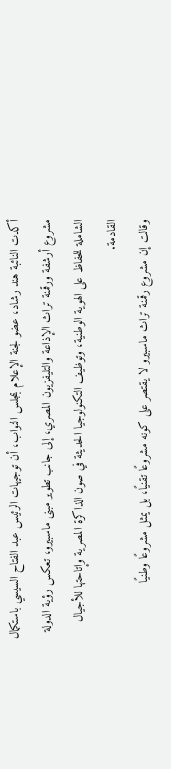أكدت النائبة هند رشاد، عضو لجنة الإعلام بمجلس النواب، أن توجيهات الرئيس عبد الفتاح السيسي باستكمال مشروع أرشفة ورقمنة تراث الإذاعة والتليفزيون المصري، إلى جانب تطوير مبنى ماسبيرو، تعكس رؤية الدولة الشاملة للحفاظ على الهوية الوطنية، وتوظيف التكنولوجيا الحديثة في صون الذاكرة المصرية وإتاحتها للأجيال القادمة.
وقالت إن مشروع رقمنة تراث ماسبيرو لا يقتصر على كونه مشروعًا تقنيًا، بل يمثل مشروعًا وطنيًا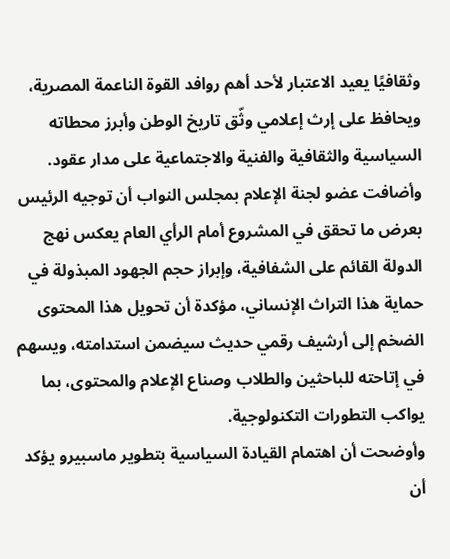وثقافيًا يعيد الاعتبار لأحد أهم روافد القوة الناعمة المصرية، ويحافظ على إرث إعلامي وثّق تاريخ الوطن وأبرز محطاته السياسية والثقافية والفنية والاجتماعية على مدار عقود.
وأضافت عضو لجنة الإعلام بمجلس النواب أن توجيه الرئيس بعرض ما تحقق في المشروع أمام الرأي العام يعكس نهج الدولة القائم على الشفافية، وإبراز حجم الجهود المبذولة في حماية هذا التراث الإنساني، مؤكدة أن تحويل هذا المحتوى الضخم إلى أرشيف رقمي حديث سيضمن استدامته، ويسهم في إتاحته للباحثين والطلاب وصناع الإعلام والمحتوى، بما يواكب التطورات التكنولوجية.
وأوضحت أن اهتمام القيادة السياسية بتطوير ماسبيرو يؤكد أن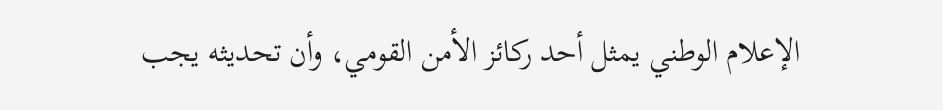الإعلام الوطني يمثل أحد ركائز الأمن القومي، وأن تحديثه يجب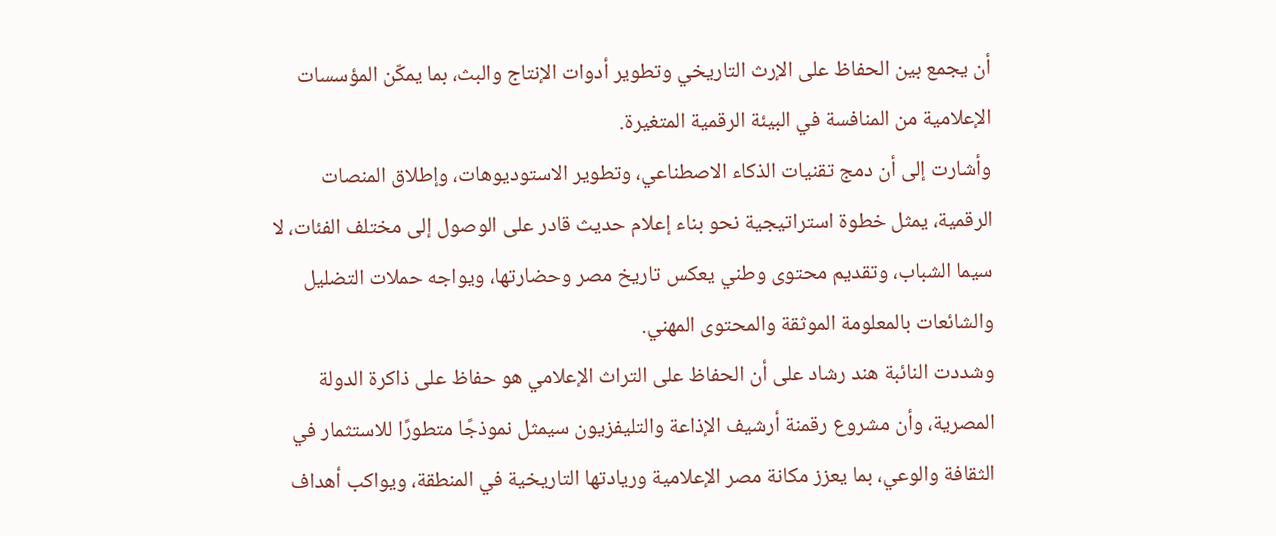أن يجمع بين الحفاظ على الإرث التاريخي وتطوير أدوات الإنتاج والبث، بما يمكّن المؤسسات الإعلامية من المنافسة في البيئة الرقمية المتغيرة.
وأشارت إلى أن دمج تقنيات الذكاء الاصطناعي، وتطوير الاستوديوهات، وإطلاق المنصات الرقمية، يمثل خطوة استراتيجية نحو بناء إعلام حديث قادر على الوصول إلى مختلف الفئات، لا سيما الشباب، وتقديم محتوى وطني يعكس تاريخ مصر وحضارتها، ويواجه حملات التضليل والشائعات بالمعلومة الموثقة والمحتوى المهني.
وشددت النائبة هند رشاد على أن الحفاظ على التراث الإعلامي هو حفاظ على ذاكرة الدولة المصرية، وأن مشروع رقمنة أرشيف الإذاعة والتليفزيون سيمثل نموذجًا متطورًا للاستثمار في الثقافة والوعي، بما يعزز مكانة مصر الإعلامية وريادتها التاريخية في المنطقة، ويواكب أهداف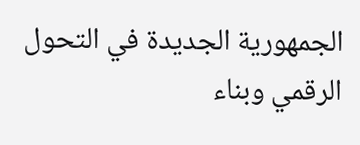الجمهورية الجديدة في التحول الرقمي وبناء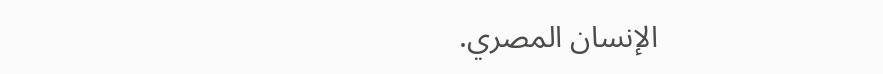الإنسان المصري.